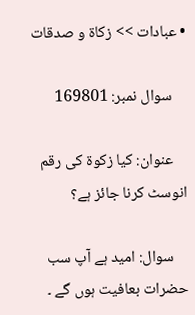• عبادات >> زکاة و صدقات

    سوال نمبر: 169801

    عنوان: کیا زکوۃ کی رقم انوسٹ کرنا جائز ہے؟

    سوال: امید ہے آپ سب حضرات بعافیت ہوں گے ۔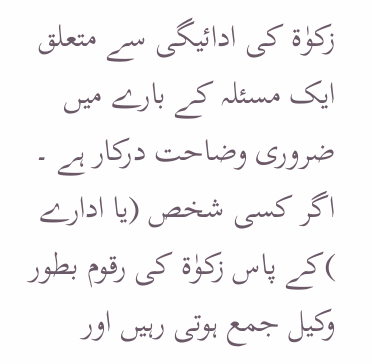زکوٰة کی ادائیگی سے متعلق ایک مسئلہ کے بارے میں ضروری وضاحت درکار ہے ۔ اگر کسی شخص (یا ادارے )کے پاس زکوٰة کی رقوم بطور وکیل جمع ہوتی رہیں اور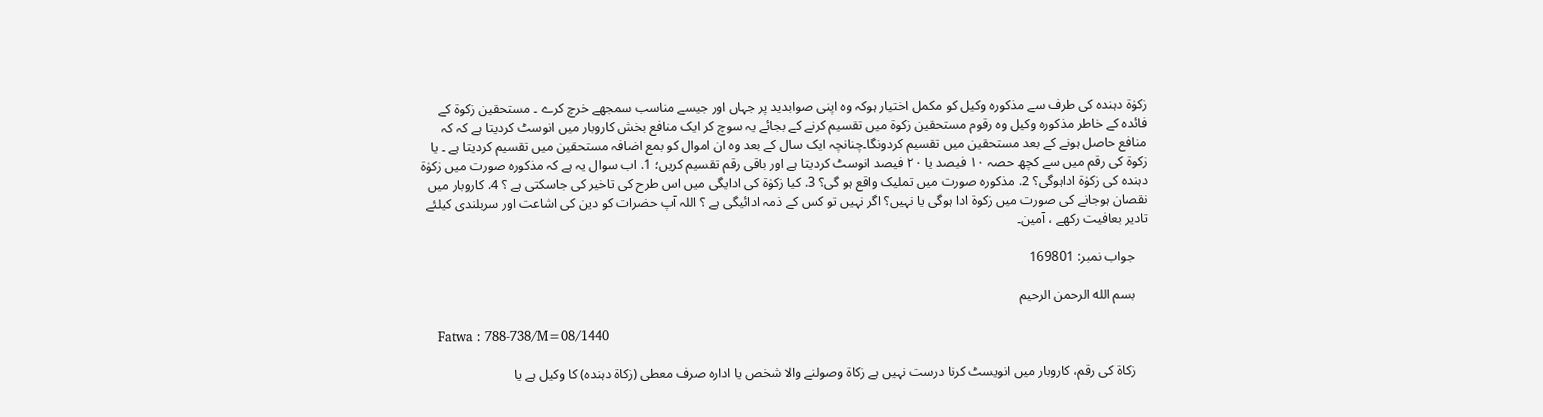زکوٰة دہندہ کی طرف سے مذکورہ وکیل کو مکمل اختیار ہوکہ وہ اپنی صوابدید پر جہاں اور جیسے مناسب سمجھے خرچ کرے ۔ مستحقین زکوة کے فائدہ کے خاطر مذکورہ وکیل وہ رقوم مستحقین زکوة میں تقسیم کرنے کے بجائے یہ سوچ کر ایک منافع بخش کاروبار میں انوسٹ کردیتا ہے کہ کہ منافع حاصل ہونے کے بعد مستحقین میں تقسیم کردونگا۔چنانچہ ایک سال کے بعد وہ ان اموال کو بمع اضافہ مستحقین میں تقسیم کردیتا ہے ۔ یا زکوة کی رقم میں سے کچھ حصہ ۱۰ فیصد یا ۲۰ فیصد انوسٹ کردیتا ہے اور باقی رقم تقسیم کریں؛ 1. اب سوال یہ ہے کہ مذکورہ صورت میں زکوٰة دہندہ کی زکوٰة اداہوگی؟ 2. مذکورہ صورت میں تملیک واقع ہو گی؟ 3. کیا زکوٰة کی ادایگی میں اس طرح کی تاخیر کی جاسکتی ہے ؟ 4. کاروبار میں نقصان ہوجانے کی صورت میں زکوة ادا ہوگی یا نہیں؟ اگر نہیں تو کس کے ذمہ ادائیگی ہے ؟ اللہ آپ حضرات کو دین کی اشاعت اور سربلندی کیلئے تادیر بعافیت رکھے ، آمین۔

    جواب نمبر: 169801

    بسم الله الرحمن الرحيم

    Fatwa : 788-738/M=08/1440

    زکاة کی رقم، کاروبار میں انویسٹ کرنا درست نہیں ہے زکاة وصولنے والا شخص یا ادارہ صرف معطی (زکاة دہندہ) کا وکیل ہے یا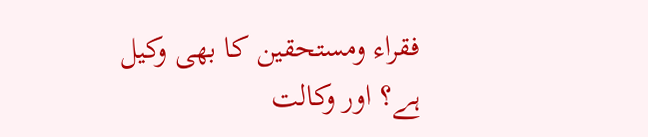فقراء ومستحقین کا بھی وکیل ہے؟ اور وکالت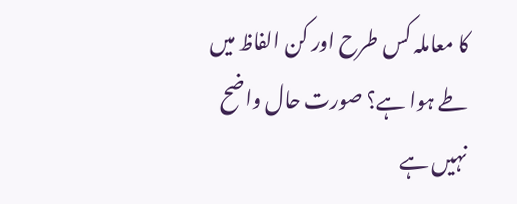کا معاملہ کس طرح اور کن الفاظ میں طے ہوا ہے؟ صورت حال واضح نہیں ہے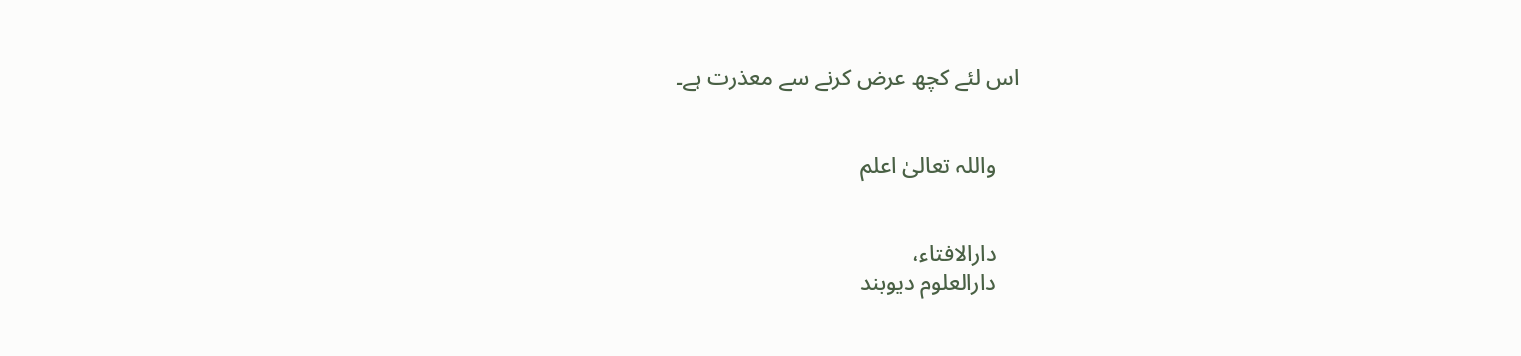اس لئے کچھ عرض کرنے سے معذرت ہے۔


    واللہ تعالیٰ اعلم


    دارالافتاء،
    دارالعلوم دیوبند